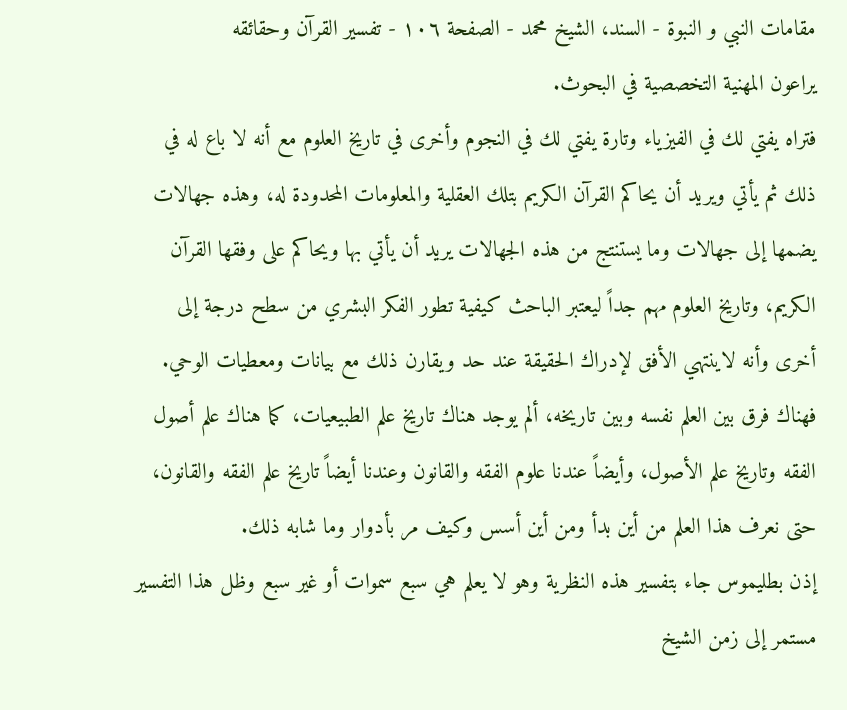مقامات النبي و النبوة - السند، الشيخ محمد - الصفحة ١٠٦ - تفسير القرآن وحقائقه
يراعون المهنية التخصصية في البحوث.
فتراه يفتي لك في الفيزياء وتارة يفتي لك في النجوم وأخرى في تاريخ العلوم مع أنه لا باع له في ذلك ثم يأتي ويريد أن يحاكم القرآن الكريم بتلك العقلية والمعلومات المحدودة له، وهذه جهالات يضمها إلى جهالات وما يستنتج من هذه الجهالات يريد أن يأتي بها ويحاكم على وفقها القرآن الكريم، وتاريخ العلوم مهم جداً ليعتبر الباحث كيفية تطور الفكر البشري من سطح درجة إلى أخرى وأنه لاينتهي الأفق لإدراك الحقيقة عند حد ويقارن ذلك مع بيانات ومعطيات الوحي.
فهناك فرق بين العلم نفسه وبين تاريخه، ألم يوجد هناك تاريخ علم الطبيعيات، كما هناك علم أصول الفقه وتاريخ علم الأصول، وأيضاً عندنا علوم الفقه والقانون وعندنا أيضاً تاريخ علم الفقه والقانون، حتى نعرف هذا العلم من أين بدأ ومن أين أسس وكيف مر بأدوار وما شابه ذلك.
إذن بطليموس جاء بتفسير هذه النظرية وهو لا يعلم هي سبع سموات أو غير سبع وظل هذا التفسير مستمر إلى زمن الشيخ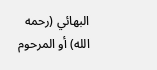البهائي (رحمه الله) أو المرحوم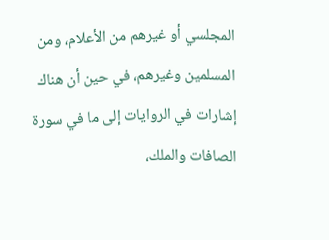المجلسي أو غيرهم من الأعلام، ومن المسلمين وغيرهم، في حين أن هناك إشارات في الروايات إلى ما في سورة الصافات والملك،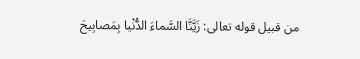من قبيل قوله تعالى: زَيَّنَّا السَّماءَ الدُّنْيا بِمَصابِيحَ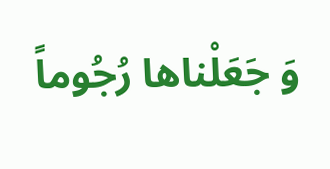وَ جَعَلْناها رُجُوماً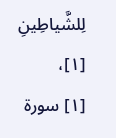لِلشَّياطِينِ [١]،
[١] سورة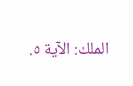الملك: الآية ٥.